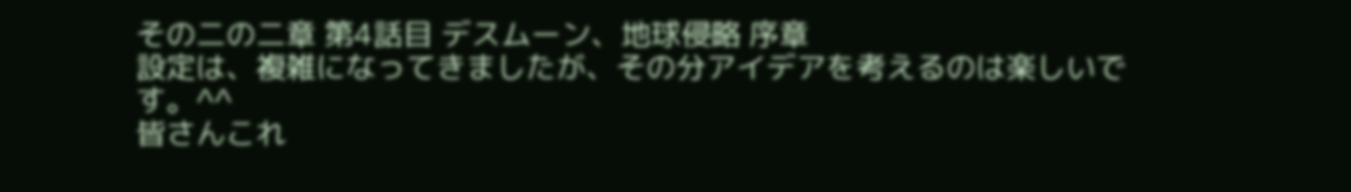その二の二章 第4話目 デスムーン、地球侵略 序章
設定は、複雑になってきましたが、その分アイデアを考えるのは楽しいです。^^
皆さんこれ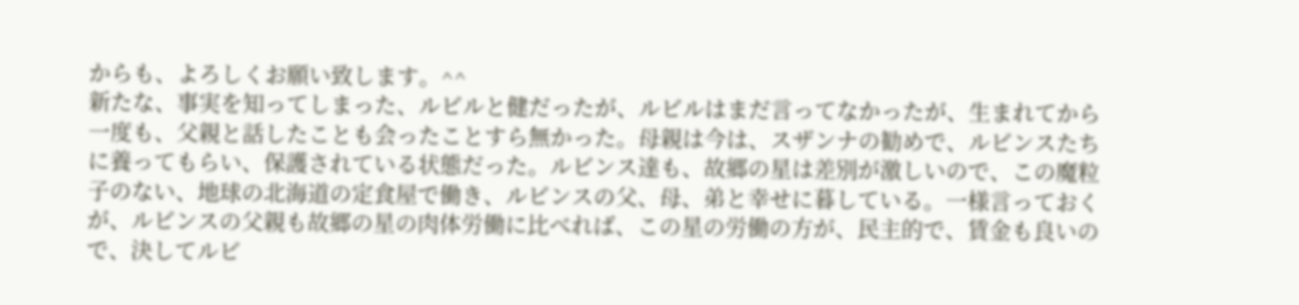からも、よろしくお願い致します。^^
新たな、事実を知ってしまった、ルビルと健だったが、ルビルはまだ言ってなかったが、生まれてから一度も、父親と話したことも会ったことすら無かった。母親は今は、スザンナの勧めで、ルビンスたちに養ってもらい、保護されている状態だった。ルビンス達も、故郷の星は差別が激しいので、この魔粒子のない、地球の北海道の定食屋で働き、ルビンスの父、母、弟と幸せに暮している。一様言っておくが、ルビンスの父親も故郷の星の肉体労働に比べれば、この星の労働の方が、民主的で、賃金も良いので、決してルビ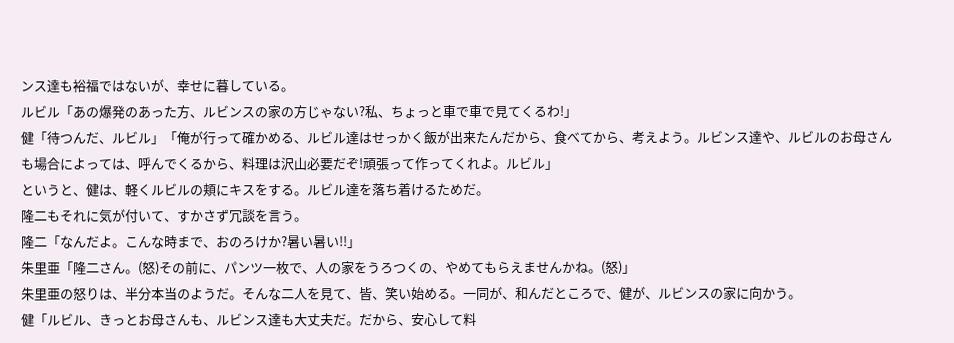ンス達も裕福ではないが、幸せに暮している。
ルビル「あの爆発のあった方、ルビンスの家の方じゃない?私、ちょっと車で車で見てくるわ!」
健「待つんだ、ルビル」「俺が行って確かめる、ルビル達はせっかく飯が出来たんだから、食べてから、考えよう。ルビンス達や、ルビルのお母さんも場合によっては、呼んでくるから、料理は沢山必要だぞ!頑張って作ってくれよ。ルビル」
というと、健は、軽くルビルの頬にキスをする。ルビル達を落ち着けるためだ。
隆二もそれに気が付いて、すかさず冗談を言う。
隆二「なんだよ。こんな時まで、おのろけか?暑い暑い!!」
朱里亜「隆二さん。(怒)その前に、パンツ一枚で、人の家をうろつくの、やめてもらえませんかね。(怒)」
朱里亜の怒りは、半分本当のようだ。そんな二人を見て、皆、笑い始める。一同が、和んだところで、健が、ルビンスの家に向かう。
健「ルビル、きっとお母さんも、ルビンス達も大丈夫だ。だから、安心して料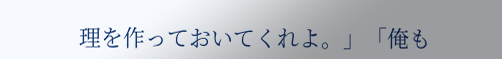理を作っておいてくれよ。」「俺も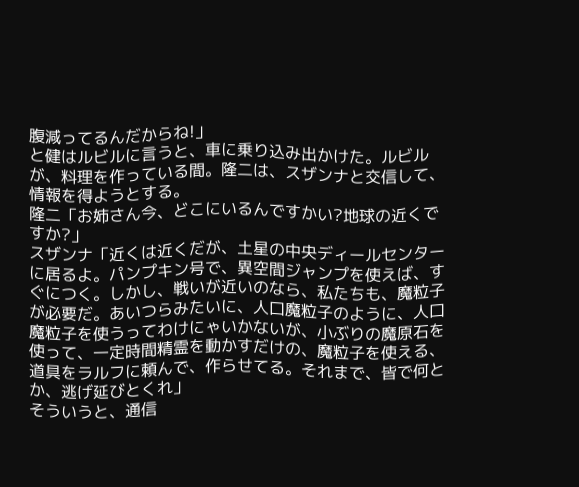腹減ってるんだからね!」
と健はルビルに言うと、車に乗り込み出かけた。ルビルが、料理を作っている間。隆二は、スザンナと交信して、情報を得ようとする。
隆二「お姉さん今、どこにいるんですかい?地球の近くですか?」
スザンナ「近くは近くだが、土星の中央ディールセンターに居るよ。パンプキン号で、異空間ジャンプを使えば、すぐにつく。しかし、戦いが近いのなら、私たちも、魔粒子が必要だ。あいつらみたいに、人口魔粒子のように、人口魔粒子を使うってわけにゃいかないが、小ぶりの魔原石を使って、一定時間精霊を動かすだけの、魔粒子を使える、道具をラルフに頼んで、作らせてる。それまで、皆で何とか、逃げ延びとくれ」
そういうと、通信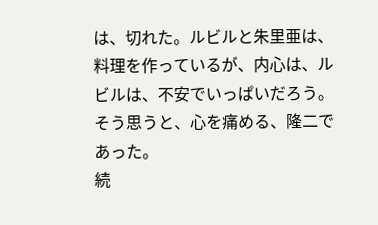は、切れた。ルビルと朱里亜は、料理を作っているが、内心は、ルビルは、不安でいっぱいだろう。そう思うと、心を痛める、隆二であった。
続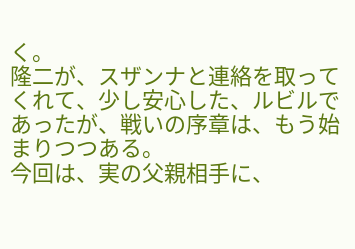く。
隆二が、スザンナと連絡を取ってくれて、少し安心した、ルビルであったが、戦いの序章は、もう始まりつつある。
今回は、実の父親相手に、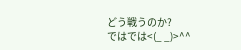どう戦うのか?
ではでは<(_ _)>^^